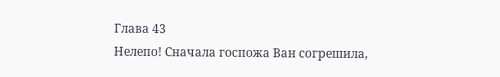Глава 43
Нелепо! Сначала госпожа Ван согрешила,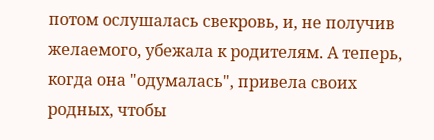потом ослушалась свекровь, и, не получив желаемого, убежала к родителям. А теперь, когда она "одумалась", привела своих родных, чтобы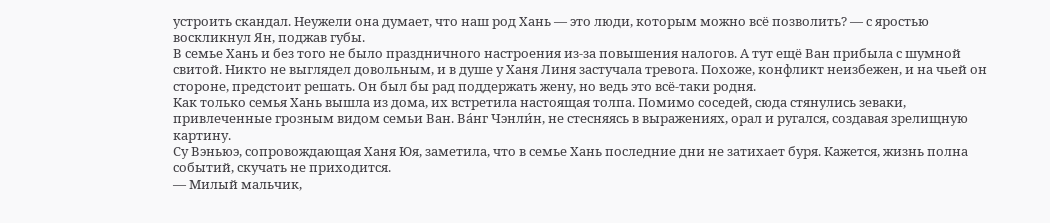устроить скандал. Неужели она думает, что наш род Хань — это люди, которым можно всё позволить? — с яростью воскликнул Ян, поджав губы.
В семье Хань и без того не было праздничного настроения из-за повышения налогов. А тут ещё Ван прибыла с шумной свитой. Никто не выглядел довольным, и в душе у Ханя Линя застучала тревога. Похоже, конфликт неизбежен, и на чьей он стороне, предстоит решать. Он был бы рад поддержать жену, но ведь это всё-таки родня.
Как только семья Хань вышла из дома, их встретила настоящая толпа. Помимо соседей, сюда стянулись зеваки, привлеченные грозным видом семьи Ван. Ва́нг Чэнли́н, не стесняясь в выражениях, орал и ругался, создавая зрелищную картину.
Су Вэньюэ, сопровождающая Ханя Юя, заметила, что в семье Хань последние дни не затихает буря. Кажется, жизнь полна событий, скучать не приходится.
— Милый мальчик,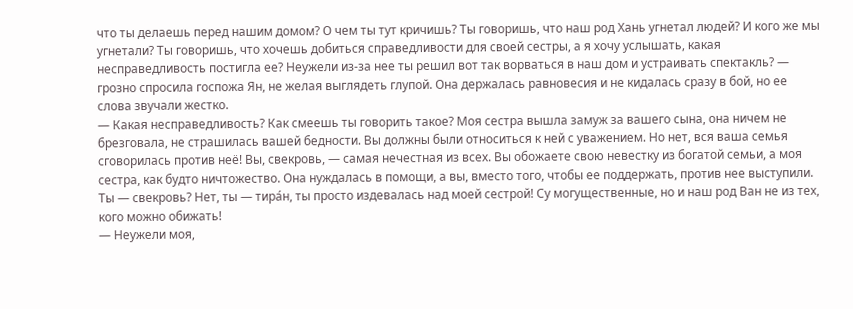что ты делаешь перед нашим домом? О чем ты тут кричишь? Ты говоришь, что наш род Хань угнетал людей? И кого же мы угнетали? Ты говоришь, что хочешь добиться справедливости для своей сестры, а я хочу услышать, какая несправедливость постигла ее? Неужели из-за нее ты решил вот так ворваться в наш дом и устраивать спектакль? — грозно спросила госпожа Ян, не желая выглядеть глупой. Она держалась равновесия и не кидалась сразу в бой, но ее слова звучали жестко.
— Какая несправедливость? Как смеешь ты говорить такое? Моя сестра вышла замуж за вашего сына, она ничем не брезговала, не страшилась вашей бедности. Вы должны были относиться к ней с уважением. Но нет, вся ваша семья сговорилась против неё! Вы, свекровь, — самая нечестная из всех. Вы обожаете свою невестку из богатой семьи, а моя сестра, как будто ничтожество. Она нуждалась в помощи, а вы, вместо того, чтобы ее поддержать, против нее выступили. Ты — свекровь? Нет, ты — тира́н, ты просто издевалась над моей сестрой! Су могущественные, но и наш род Ван не из тех, кого можно обижать!
— Неужели моя,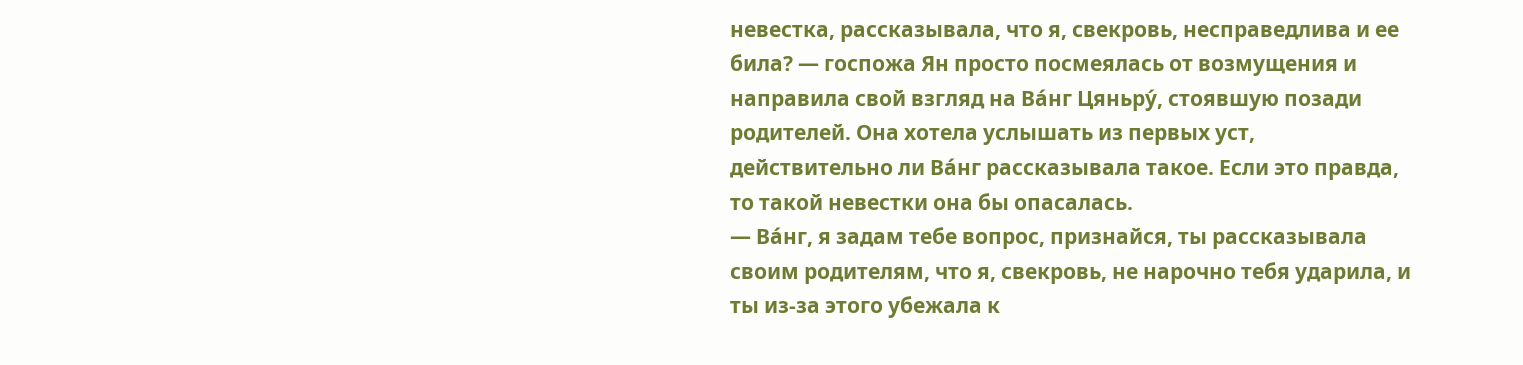невестка, рассказывала, что я, свекровь, несправедлива и ее била? — госпожа Ян просто посмеялась от возмущения и направила свой взгляд на Ва́нг Цяньру́, стоявшую позади родителей. Она хотела услышать из первых уст, действительно ли Ва́нг рассказывала такое. Если это правда, то такой невестки она бы опасалась.
— Ва́нг, я задам тебе вопрос, признайся, ты рассказывала своим родителям, что я, свекровь, не нарочно тебя ударила, и ты из-за этого убежала к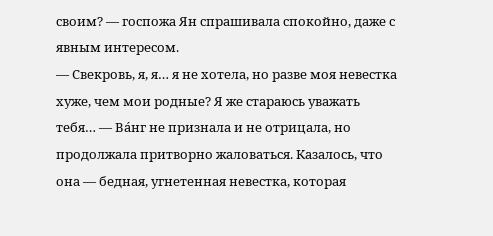своим? — госпожа Ян спрашивала спокойно, даже с явным интересом.
— Свекровь, я, я… я не хотела, но разве моя невестка хуже, чем мои родные? Я же стараюсь уважать тебя… — Ва́нг не признала и не отрицала, но продолжала притворно жаловаться. Казалось, что она — бедная, угнетенная невестка, которая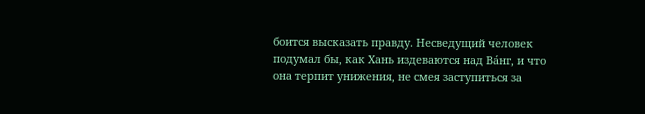боится высказать правду. Несведущий человек подумал бы, как Хань издеваются над Ва́нг, и что она терпит унижения, не смея заступиться за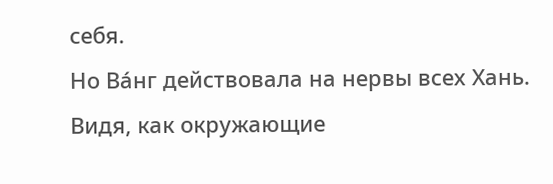себя.
Но Ва́нг действовала на нервы всех Хань. Видя, как окружающие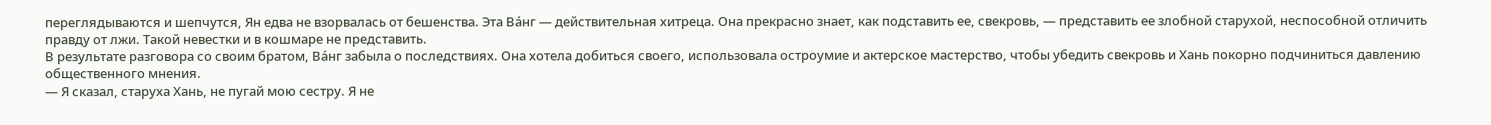переглядываются и шепчутся, Ян едва не взорвалась от бешенства. Эта Ва́нг — действительная хитреца. Она прекрасно знает, как подставить ее, свекровь, — представить ее злобной старухой, неспособной отличить правду от лжи. Такой невестки и в кошмаре не представить.
В результате разговора со своим братом, Ва́нг забыла о последствиях. Она хотела добиться своего, использовала остроумие и актерское мастерство, чтобы убедить свекровь и Хань покорно подчиниться давлению общественного мнения.
— Я сказал, старуха Хань, не пугай мою сестру. Я не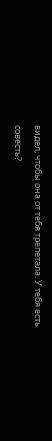видел, чтобы она от тебя трепетала. У тебя есть совесть?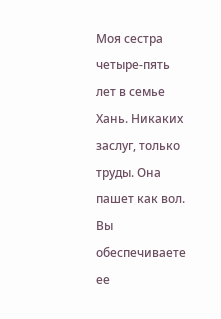Моя сестра четыре-пять лет в семье Хань. Никаких заслуг, только труды. Она пашет как вол. Вы обеспечиваете ее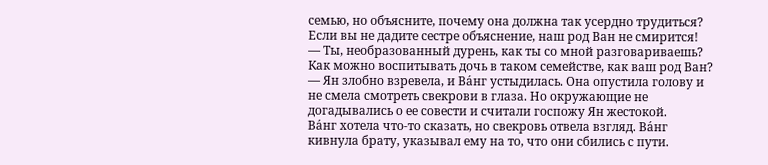семью, но объясните, почему она должна так усердно трудиться? Если вы не дадите сестре объяснение, наш род Ван не смирится!
— Ты, необразованный дурень, как ты со мной разговариваешь? Как можно воспитывать дочь в таком семействе, как ваш род Ван? — Ян злобно взревела, и Ва́нг устыдилась. Она опустила голову и не смела смотреть свекрови в глаза. Но окружающие не догадывались о ее совести и считали госпожу Ян жестокой.
Ва́нг хотела что-то сказать, но свекровь отвела взгляд. Ва́нг кивнула брату, указывал ему на то, что они сбились с пути.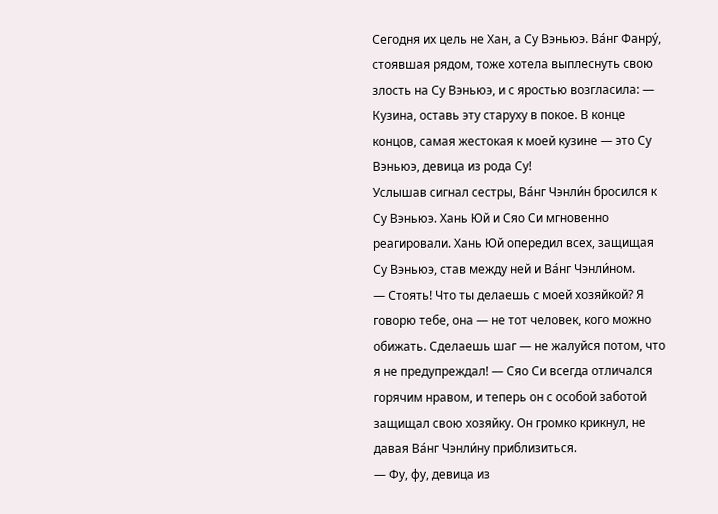Сегодня их цель не Хан, а Су Вэньюэ. Ва́нг Фанру́, стоявшая рядом, тоже хотела выплеснуть свою злость на Су Вэньюэ, и с яростью возгласила: — Кузина, оставь эту старуху в покое. В конце концов, самая жестокая к моей кузине — это Су Вэньюэ, девица из рода Су!
Услышав сигнал сестры, Ва́нг Чэнли́н бросился к Су Вэньюэ. Хань Юй и Сяо Си мгновенно реагировали. Хань Юй опередил всех, защищая Су Вэньюэ, став между ней и Ва́нг Чэнли́ном.
— Стоять! Что ты делаешь с моей хозяйкой? Я говорю тебе, она — не тот человек, кого можно обижать. Сделаешь шаг — не жалуйся потом, что я не предупреждал! — Сяо Си всегда отличался горячим нравом, и теперь он с особой заботой защищал свою хозяйку. Он громко крикнул, не давая Ва́нг Чэнли́ну приблизиться.
— Фу, фу, девица из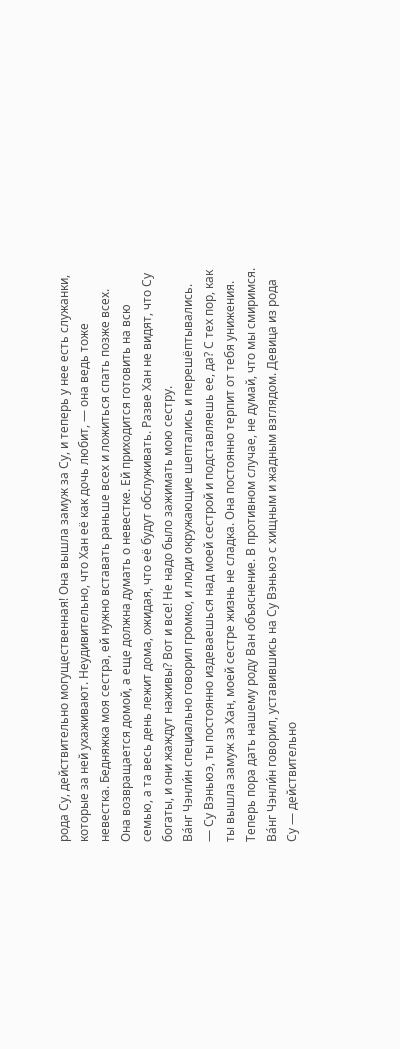рода Су, действительно могущественная! Она вышла замуж за Су, и теперь у нее есть служанки, которые за ней ухаживают. Неудивительно, что Хан её как дочь любит, — она ведь тоже невестка. Бедняжка моя сестра, ей нужно вставать раньше всех и ложиться спать позже всех. Она возвращается домой, а еще должна думать о невестке. Ей приходится готовить на всю семью, а та весь день лежит дома, ожидая, что её будут обслуживать. Разве Хан не видят, что Су богаты, и они жаждут наживы? Вот и все! Не надо было зажимать мою сестру.
Ва́нг Чэнли́н специально говорил громко, и люди окружающие шептались и перешёптывались.
— Су Вэньюэ, ты постоянно издеваешься над моей сестрой и подставляешь ее, да? С тех пор, как ты вышла замуж за Хан, моей сестре жизнь не сладка. Она постоянно терпит от тебя унижения. Теперь пора дать нашему роду Ван объяснение. В противном случае, не думай, что мы смиримся.
Ва́нг Чэнли́н говорил, уставившись на Су Вэньюэ с хищным и жадным взглядом. Девица из рода Су — действительно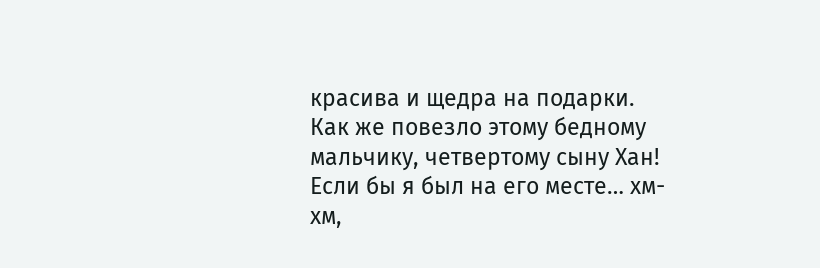красива и щедра на подарки. Как же повезло этому бедному мальчику, четвертому сыну Хан! Если бы я был на его месте… хм-хм,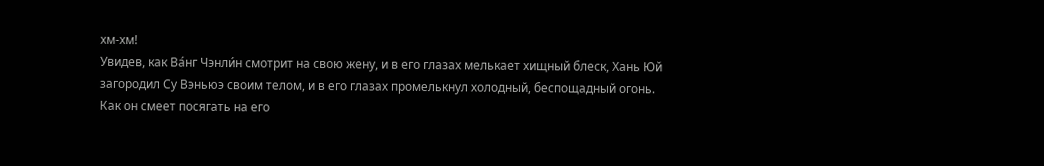хм-хм!
Увидев, как Ва́нг Чэнли́н смотрит на свою жену, и в его глазах мелькает хищный блеск, Хань Юй загородил Су Вэньюэ своим телом, и в его глазах промелькнул холодный, беспощадный огонь. Как он смеет посягать на его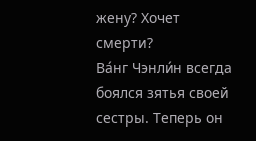жену? Хочет смерти?
Ва́нг Чэнли́н всегда боялся зятья своей сестры. Теперь он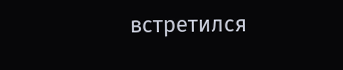встретился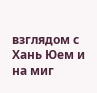взглядом с Хань Юем и на миг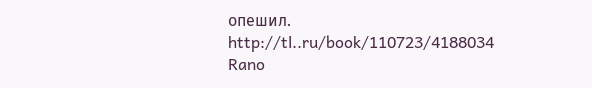опешил.
http://tl..ru/book/110723/4188034
Rano